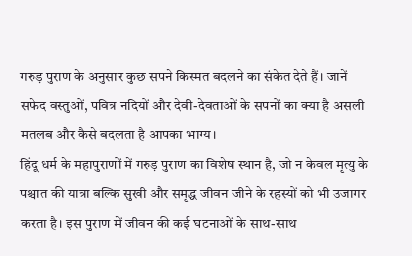गरुड़ पुराण के अनुसार कुछ सपने किस्मत बदलने का संकेत देते हैं। जानें सफेद वस्तुओं, पवित्र नदियों और देवी-देवताओं के सपनों का क्या है असली मतलब और कैसे बदलता है आपका भाग्य।
हिंदू धर्म के महापुराणों में गरुड़ पुराण का विशेष स्थान है, जो न केवल मृत्यु के पश्चात की यात्रा बल्कि सुखी और समृद्ध जीवन जीने के रहस्यों को भी उजागर करता है। इस पुराण में जीवन की कई घटनाओं के साथ-साथ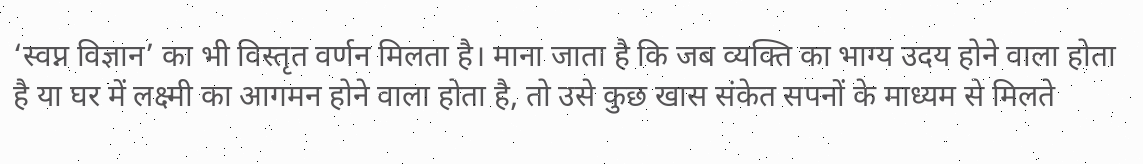‘स्वप्न विज्ञान’ का भी विस्तृत वर्णन मिलता है। माना जाता है कि जब व्यक्ति का भाग्य उदय होने वाला होता है या घर में लक्ष्मी का आगमन होने वाला होता है, तो उसे कुछ खास संकेत सपनों के माध्यम से मिलते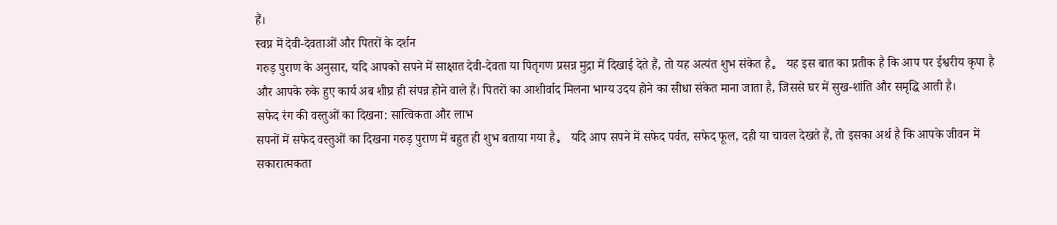हैं।
स्वप्न में देवी-देवताओं और पितरों के दर्शन
गरुड़ पुराण के अनुसार, यदि आपको सपने में साक्षात देवी-देवता या पितृगण प्रसन्न मुद्रा में दिखाई देते हैं, तो यह अत्यंत शुभ संकेत है。 यह इस बात का प्रतीक है कि आप पर ईश्वरीय कृपा है और आपके रुके हुए कार्य अब शीघ्र ही संपन्न होने वाले हैं। पितरों का आशीर्वाद मिलना भाग्य उदय होने का सीधा संकेत माना जाता है, जिससे घर में सुख-शांति और समृद्धि आती है।
सफेद रंग की वस्तुओं का दिखना: सात्विकता और लाभ
सपनों में सफेद वस्तुओं का दिखना गरुड़ पुराण में बहुत ही शुभ बताया गया है。 यदि आप सपने में सफेद पर्वत, सफेद फूल, दही या चावल देखते हैं, तो इसका अर्थ है कि आपके जीवन में सकारात्मकता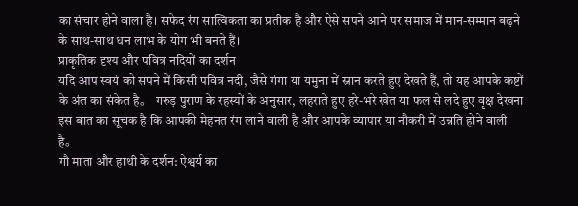का संचार होने वाला है। सफेद रंग सात्विकता का प्रतीक है और ऐसे सपने आने पर समाज में मान-सम्मान बढ़ने के साथ-साथ धन लाभ के योग भी बनते हैं।
प्राकृतिक दृश्य और पवित्र नदियों का दर्शन
यदि आप स्वयं को सपने में किसी पवित्र नदी, जैसे गंगा या यमुना में स्नान करते हुए देखते हैं, तो यह आपके कष्टों के अंत का संकेत है。 गरुड़ पुराण के रहस्यों के अनुसार, लहराते हुए हरे-भरे खेत या फल से लदे हुए वृक्ष देखना इस बात का सूचक है कि आपकी मेहनत रंग लाने वाली है और आपके व्यापार या नौकरी में उन्नति होने वाली है。
गौ माता और हाथी के दर्शन: ऐश्वर्य का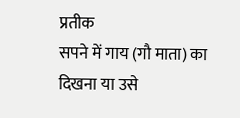प्रतीक
सपने में गाय (गौ माता) का दिखना या उसे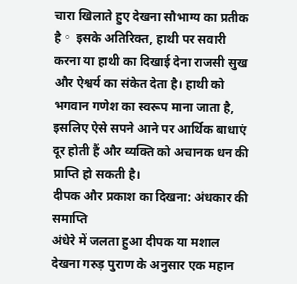चारा खिलाते हुए देखना सौभाग्य का प्रतीक है。 इसके अतिरिक्त, हाथी पर सवारी करना या हाथी का दिखाई देना राजसी सुख और ऐश्वर्य का संकेत देता है। हाथी को भगवान गणेश का स्वरूप माना जाता है, इसलिए ऐसे सपने आने पर आर्थिक बाधाएं दूर होती हैं और व्यक्ति को अचानक धन की प्राप्ति हो सकती है।
दीपक और प्रकाश का दिखना: अंधकार की समाप्ति
अंधेरे में जलता हुआ दीपक या मशाल देखना गरुड़ पुराण के अनुसार एक महान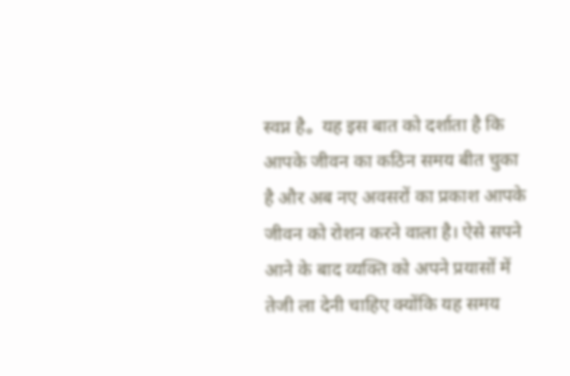स्वप्न है。 यह इस बात को दर्शाता है कि आपके जीवन का कठिन समय बीत चुका है और अब नए अवसरों का प्रकाश आपके जीवन को रोशन करने वाला है। ऐसे सपने आने के बाद व्यक्ति को अपने प्रयासों में तेजी ला देनी चाहिए क्योंकि यह समय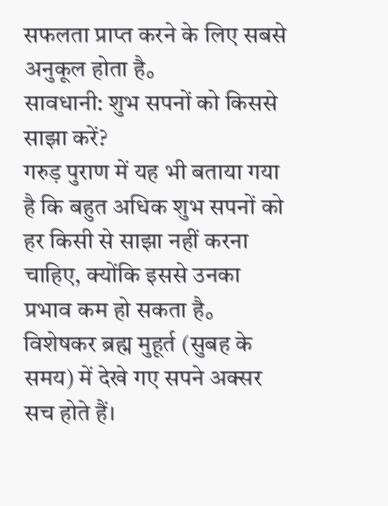सफलता प्राप्त करने के लिए सबसे अनुकूल होता है。
सावधानी: शुभ सपनों को किससे साझा करें?
गरुड़ पुराण में यह भी बताया गया है कि बहुत अधिक शुभ सपनों को हर किसी से साझा नहीं करना चाहिए, क्योंकि इससे उनका प्रभाव कम हो सकता है。 विशेषकर ब्रह्म मुहूर्त (सुबह के समय) में देखे गए सपने अक्सर सच होते हैं।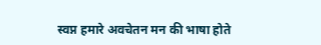स्वप्न हमारे अवचेतन मन की भाषा होते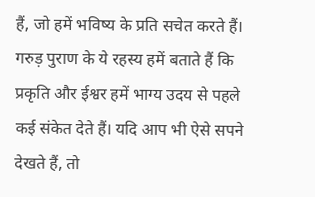हैं, जो हमें भविष्य के प्रति सचेत करते हैं। गरुड़ पुराण के ये रहस्य हमें बताते हैं कि प्रकृति और ईश्वर हमें भाग्य उदय से पहले कई संकेत देते हैं। यदि आप भी ऐसे सपने देखते हैं, तो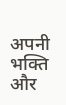अपनी भक्ति और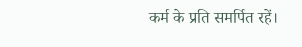कर्म के प्रति समर्पित रहें।